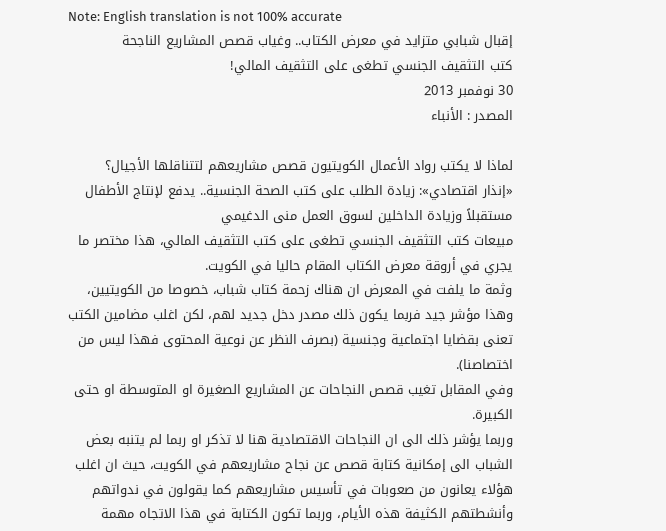Note: English translation is not 100% accurate
إقبال شبابي متزايد في معرض الكتاب.. وغياب قصص المشاريع الناجحة
كتب التثقيف الجنسي تطغى على التثقيف المالي!
30 نوفمبر 2013
المصدر : الأنباء

لماذا لا يكتب رواد الأعمال الكويتيون قصص مشاريعهم لتتناقلها الأجيال؟
«إنذار اقتصادي»: زيادة الطلب على كتب الصحة الجنسية.. يدفع لإنتاج الأطفال مستقبلاً وزيادة الداخلين لسوق العمل منى الدغيمي
مبيعات كتب التثقيف الجنسي تطغى على كتب التثقيف المالي، هذا مختصر ما يجري في أروقة معرض الكتاب المقام حاليا في الكويت.
وثمة ما يلفت في المعرض ان هناك زحمة كتاب شباب، خصوصا من الكويتيين، وهذا مؤشر جيد فربما يكون ذلك مصدر دخل جديد لهم، لكن اغلب مضامين الكتب تعنى بقضايا اجتماعية وجنسية (بصرف النظر عن نوعية المحتوى فهذا ليس من اختصاصنا).
وفي المقابل تغيب قصص النجاحات عن المشاريع الصغيرة او المتوسطة او حتى الكبيرة.
وربما يؤشر ذلك الى ان النجاحات الاقتصادية هنا لا تذكر او ربما لم يتنبه بعض الشباب الى إمكانية كتابة قصص عن نجاح مشاريعهم في الكويت، حيث ان اغلب هؤلاء يعانون من صعوبات في تأسيس مشاريعهم كما يقولون في ندواتهم وأنشطتهم الكثيفة هذه الأيام، وربما تكون الكتابة في هذا الاتجاه مهمة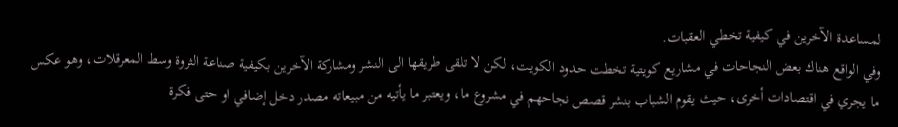لمساعدة الآخرين في كيفية تخطي العقبات.
وفي الواقع هناك بعض النجاحات في مشاريع كويتية تخطت حدود الكويت، لكن لا تلقى طريقها الى النشر ومشاركة الآخرين بكيفية صناعة الثروة وسط المعرقلات، وهو عكس ما يجري في اقتصادات أخرى، حيث يقوم الشباب بنشر قصص نجاحهم في مشروع ما، ويعتبر ما يأتيه من مبيعاته مصدر دخل إضافي او حتى فكرة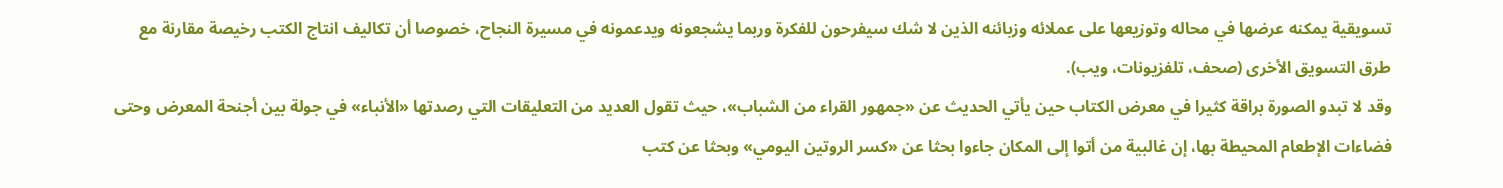تسويقية يمكنه عرضها في محاله وتوزيعها على عملائه وزبائنه الذين لا شك سيفرحون للفكرة وربما يشجعونه ويدعمونه في مسيرة النجاح، خصوصا أن تكاليف انتاج الكتب رخيصة مقارنة مع طرق التسويق الأخرى (صحف، تلفزيونات، ويب).
وقد لا تبدو الصورة براقة كثيرا في معرض الكتاب حين يأتي الحديث عن «جمهور القراء من الشباب»، حيث تقول العديد من التعليقات التي رصدتها «الأنباء» في جولة بين أجنحة المعرض وحتى فضاءات الإطعام المحيطة بها، إن غالبية من أتوا إلى المكان جاءوا بحثا عن «كسر الروتين اليومي» وبحثا عن كتب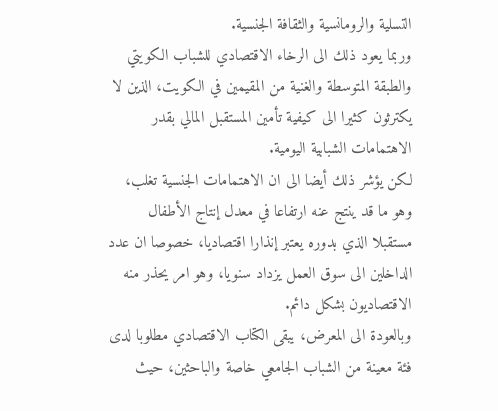التسلية والرومانسية والثقافة الجنسية.
وربما يعود ذلك الى الرخاء الاقتصادي للشباب الكويتي والطبقة المتوسطة والغنية من المقيمين في الكويت، الذين لا يكترثون كثيرا الى كيفية تأمين المستقبل المالي بقدر الاهتمامات الشبابية اليومية.
لكن يؤشر ذلك أيضا الى ان الاهتمامات الجنسية تغلب، وهو ما قد ينتج عنه ارتفاعا في معدل إنتاج الأطفال مستقبلا الذي بدوره يعتبر إنذارا اقتصاديا، خصوصا ان عدد الداخلين الى سوق العمل يزداد سنويا، وهو امر يحذر منه الاقتصاديون بشكل دائم.
وبالعودة الى المعرض، يبقى الكتاب الاقتصادي مطلوبا لدى فئة معينة من الشباب الجامعي خاصة والباحثين، حيث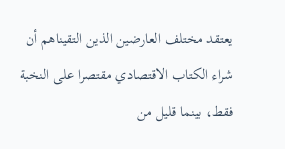يعتقد مختلف العارضين الذين التقيناهم أن شراء الكتاب الاقتصادي مقتصرا على النخبة فقط، بينما قليل من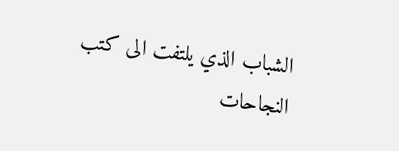الشباب الذي يلتفت الى كتب النجاحات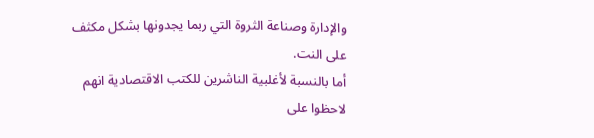والإدارة وصناعة الثروة التي ربما يجدونها بشكل مكثف على النت.
أما بالنسبة لأغلبية الناشرين للكتب الاقتصادية انهم لاحظوا على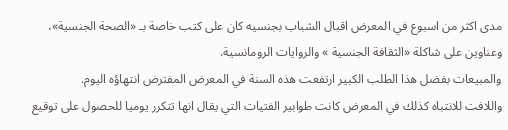مدى اكثر من اسبوع في المعرض اقبال الشباب بجنسيه كان على كتب خاصة بـ «الصحة الجنسية»، وعناوين على شاكلة «الثقافة الجنسية » والروايات الرومانسية.
والمبيعات بفضل هذا الطلب الكبير ارتفعت هذه السنة في المعرض المفترض انتهاؤه اليوم.
واللافت للانتباه كذلك في المعرض كانت طوابير الفتيات التي يقال انها تتكرر يوميا للحصول على توقيع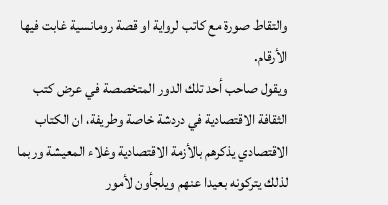والتقاط صورة مع كاتب لرواية او قصة رومانسية غابت فيها الأرقام.
ويقول صاحب أحد تلك الدور المتخصصة في عرض كتب الثقافة الاقتصادية في دردشة خاصة وطريفة، ان الكتاب الاقتصادي يذكرهم بالأزمة الاقتصادية وغلاء المعيشة وربما لذلك يتركونه بعيدا عنهم ويلجأون لأمور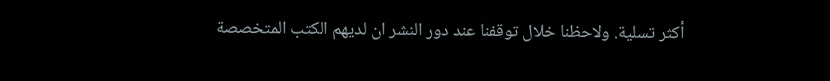أكثر تسلية. ولاحظنا خلال توقفنا عند دور النشر ان لديهم الكتب المتخصصة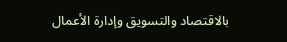بالاقتصاد والتسويق وإدارة الأعمال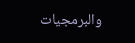والبرمجيات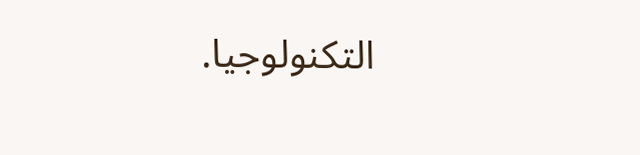التكنولوجيا.